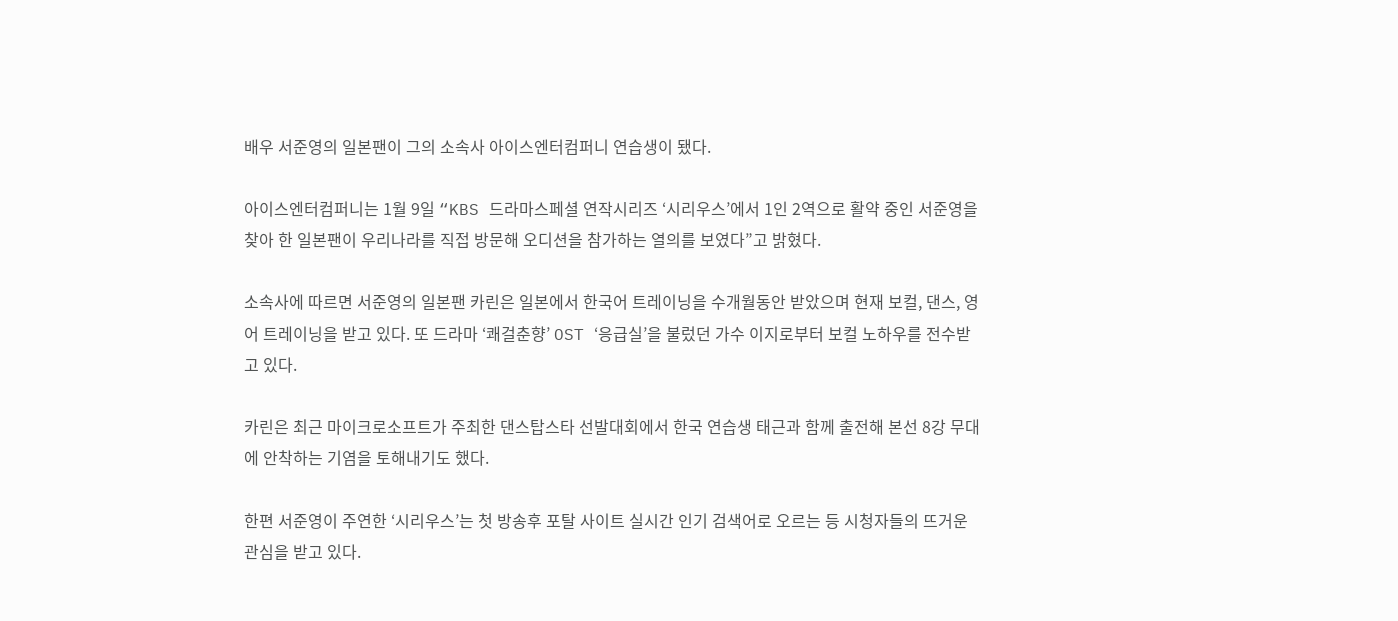배우 서준영의 일본팬이 그의 소속사 아이스엔터컴퍼니 연습생이 됐다.

아이스엔터컴퍼니는 1월 9일 “KBS 드라마스페셜 연작시리즈 ‘시리우스’에서 1인 2역으로 활약 중인 서준영을 찾아 한 일본팬이 우리나라를 직접 방문해 오디션을 참가하는 열의를 보였다”고 밝혔다.

소속사에 따르면 서준영의 일본팬 카린은 일본에서 한국어 트레이닝을 수개월동안 받았으며 현재 보컬, 댄스, 영어 트레이닝을 받고 있다. 또 드라마 ‘쾌걸춘향’ OST ‘응급실’을 불렀던 가수 이지로부터 보컬 노하우를 전수받고 있다.

카린은 최근 마이크로소프트가 주최한 댄스탑스타 선발대회에서 한국 연습생 태근과 함께 출전해 본선 8강 무대에 안착하는 기염을 토해내기도 했다.

한편 서준영이 주연한 ‘시리우스’는 첫 방송후 포탈 사이트 실시간 인기 검색어로 오르는 등 시청자들의 뜨거운 관심을 받고 있다.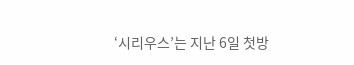‘시리우스’는 지난 6일 첫방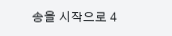송을 시작으로 4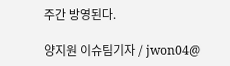주간 방영된다.

양지원 이슈팀기자 / jwon04@